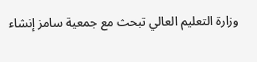وزارة التعليم العالي تبحث مع جمعية سامز إنشاء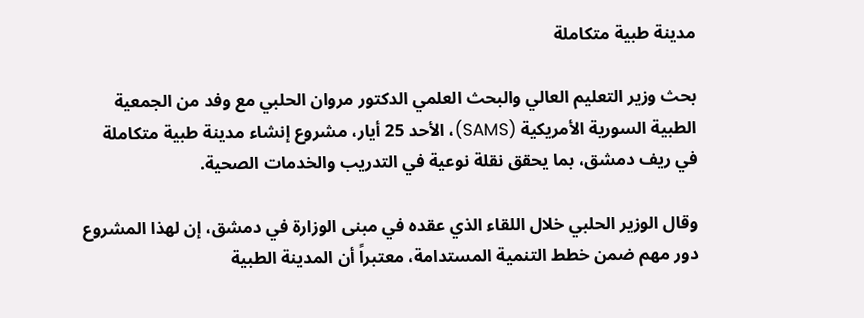مدينة طبية متكاملة

بحث وزير التعليم العالي والبحث العلمي الدكتور مروان الحلبي مع وفد من الجمعية الطبية السورية الأمريكية (SAMS)، الأحد 25 أيار، مشروع إنشاء مدينة طبية متكاملة في ريف دمشق، بما يحقق نقلة نوعية في التدريب والخدمات الصحية.

وقال الوزير الحلبي خلال اللقاء الذي عقده في مبنى الوزارة في دمشق، إن لهذا المشروع دور مهم ضمن خطط التنمية المستدامة، معتبراً أن المدينة الطبية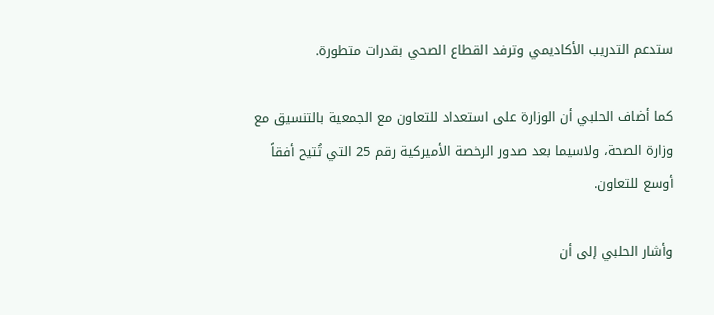ستدعم التدريب الأكاديمي وترفد القطاع الصحي بقدرات متطورة.

كما أضاف الحلبي أن الوزارة على استعداد للتعاون مع الجمعية بالتنسيق مع وزارة الصحة، ولاسيما بعد صدور الرخصة الأميركية رقم 25 التي تُتيح أفقاً أوسع للتعاون.

وأشار الحلبي إلى أن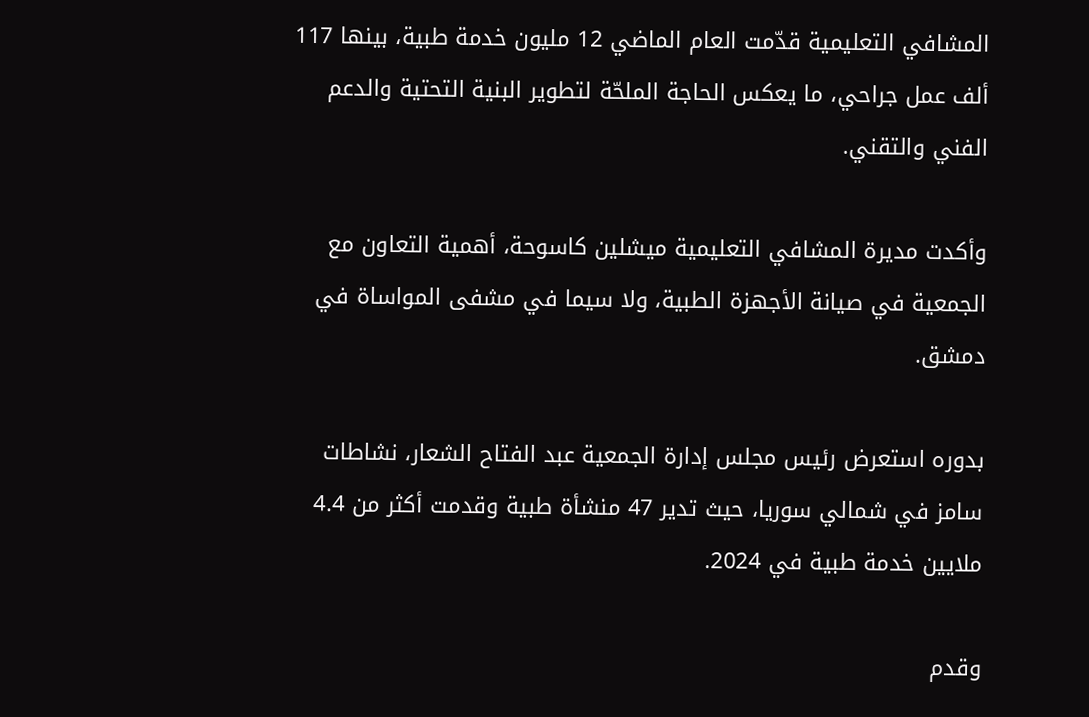المشافي التعليمية قدّمت العام الماضي 12 مليون خدمة طبية، بينها 117 ألف عمل جراحي، ما يعكس الحاجة الملحّة لتطوير البنية التحتية والدعم الفني والتقني.

وأكدت مديرة المشافي التعليمية ميشلين كاسوحة، أهمية التعاون مع الجمعية في صيانة الأجهزة الطبية، ولا سيما في مشفى المواساة في دمشق.

بدوره استعرض رئيس مجلس إدارة الجمعية عبد الفتاح الشعار، نشاطات سامز في شمالي سوريا، حيث تدير 47 منشأة طبية وقدمت أكثر من 4.4 ملايين خدمة طبية في 2024.

وقدم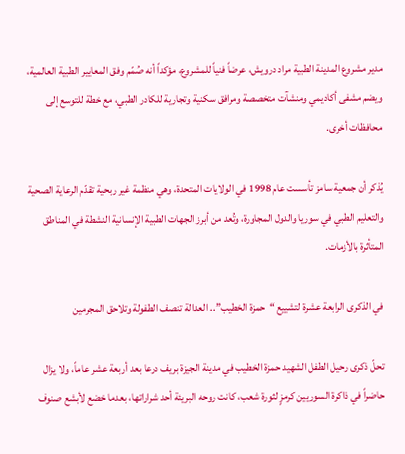مدير مشروع المدينة الطبية مراد درويش، عرضاً فنياً للمشروع، مؤكداً أنه صُمّم وفق المعايير الطبية العالمية، ويضم مشفى أكاديمي ومنشآت متخصصة ومرافق سكنية وتجارية للكادر الطبي، مع خطة للتوسع إلى محافظات أخرى.

يُذكر أن جمعية سامز تأسست عام 1998 في الولايات المتحدة، وهي منظمة غير ربحية تقدّم الرعاية الصحية والتعليم الطبي في سوريا والدول المجاورة، وتُعد من أبرز الجهات الطبية الإنسانية النشطة في المناطق المتأثرة بالأزمات.

في الذكرى الرابعة عشرة لتشييع “حمزة الخطيب”.. العدالة تنصف الطفولة وتلاحق المجرمين

تحلّ ذكرى رحيل الطفل الشهيد حمزة الخطيب في مدينة الجيزة بريف درعا بعد أربعة عشر عاماً، ولا يزال حاضراً في ذاكرة السوريين كرمزٍ لثورة شعب، كانت روحه البريئة أحد شراراتها، بعدما خضع لأبشع صنوف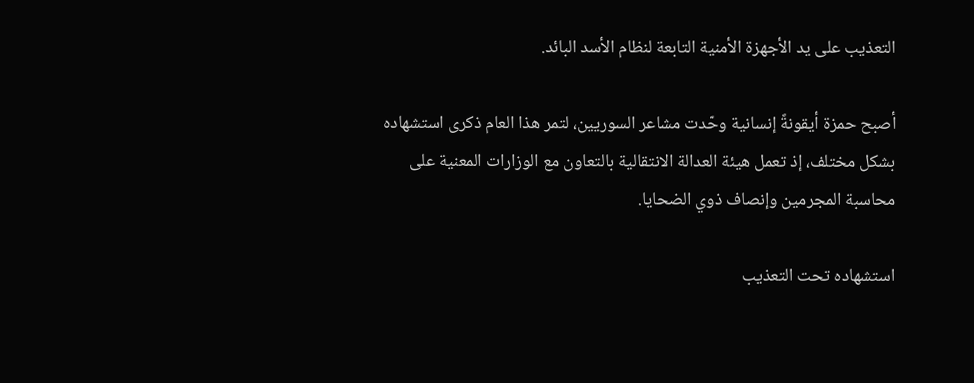التعذيب على يد الأجهزة الأمنية التابعة لنظام الأسد البائد.

أصبح حمزة أيقونةً إنسانية وحّدت مشاعر السوريين، لتمر هذا العام ذكرى استشهاده بشكل مختلف، إذ تعمل هيئة العدالة الانتقالية بالتعاون مع الوزارات المعنية على محاسبة المجرمين وإنصاف ذوي الضحايا.

استشهاده تحت التعذيب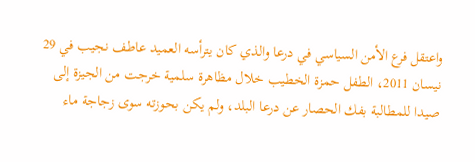واعتقل فرع الأمن السياسي في درعا والذي كان يترأسه العميد عاطف نجيب في 29 نيسان 2011، الطفل حمزة الخطيب خلال مظاهرة سلمية خرجت من الجيزة إلى صيدا للمطالبة بفك الحصار عن درعا البلد، ولم يكن بحوزته سوى زجاجة ماء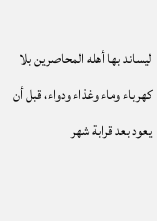ليساند بها أهله المحاصرين بلا كهرباء وماء وغذاء ودواء، قبل أن يعود بعد قرابة شهر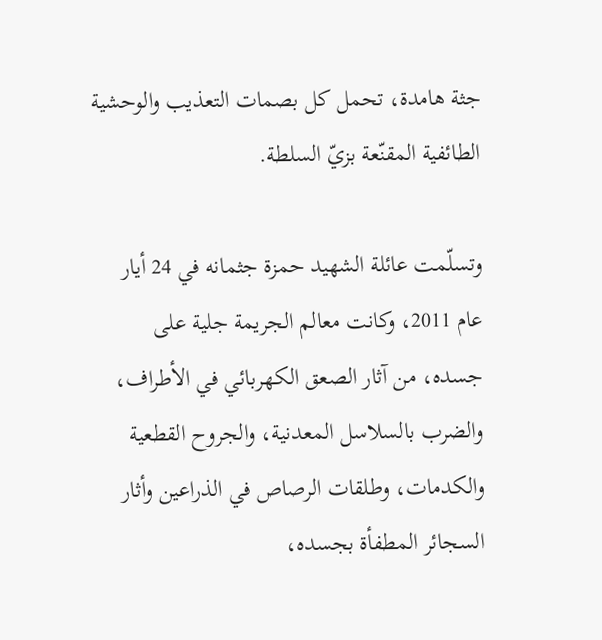جثة هامدة، تحمل كل بصمات التعذيب والوحشية الطائفية المقنّعة بزيّ السلطة.

وتسلّمت عائلة الشهيد حمزة جثمانه في 24 أيار عام 2011، وكانت معالم الجريمة جلية على جسده، من آثار الصعق الكهربائي في الأطراف، والضرب بالسلاسل المعدنية، والجروح القطعية والكدمات، وطلقات الرصاص في الذراعين وأثار السجائر المطفأة بجسده،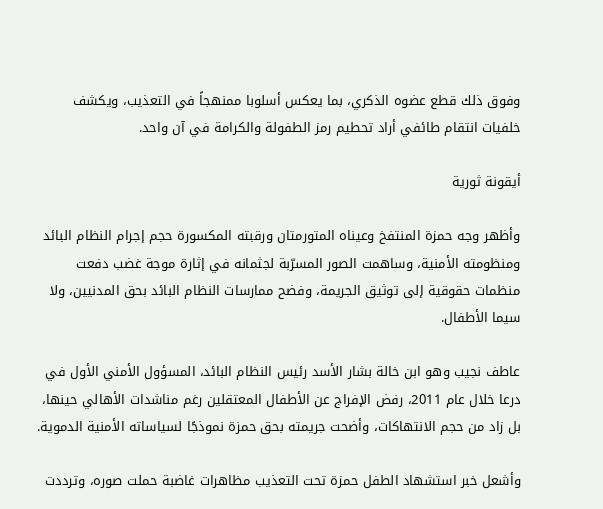وفوق ذلك قطع عضوه الذكري، بما يعكس أسلوبا ممنهجاً في التعذيب، ويكشف خلفيات انتقام طائفي أراد تحطيم رمز الطفولة والكرامة في آن واحد.

أيقونة ثورية

وأظهر وجه حمزة المنتفخ وعيناه المتورمتان ورقبته المكسورة حجم إجرام النظام البائد ومنظومته الأمنية، وساهمت الصور المسرّبة لجثمانه في إثارة موجة غضب دفعت منظمات حقوقية إلى توثيق الجريمة، وفضح ممارسات النظام البائد بحق المدنيين، ولا سيما الأطفال.

عاطف نجيب وهو ابن خالة بشار الأسد رئيس النظام البائد، المسؤول الأمني الأول في درعا خلال عام 2011، رفض الإفراج عن الأطفال المعتقلين رغم مناشدات الأهالي حينها، بل زاد من حجم الانتهاكات، وأضحت جريمته بحق حمزة نموذجًا لسياساته الأمنية الدموية.

وأشعل خبر استشهاد الطفل حمزة تحت التعذيب مظاهرات غاضبة حملت صوره، وترددت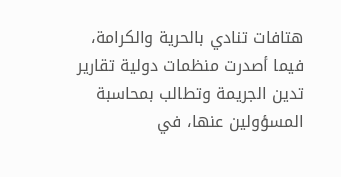هتافات تنادي بالحرية والكرامة، فيما أصدرت منظمات دولية تقارير تدين الجريمة وتطالب بمحاسبة المسؤولين عنها، في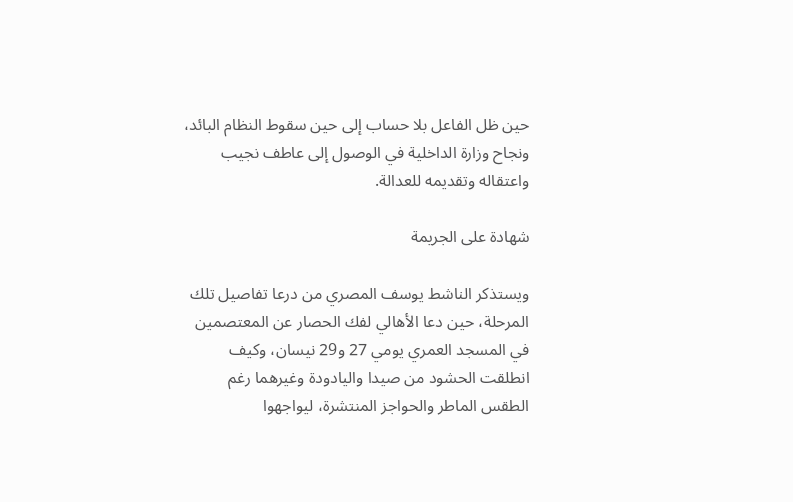حين ظل الفاعل بلا حساب إلى حين سقوط النظام البائد، ونجاح وزارة الداخلية في الوصول إلى عاطف نجيب واعتقاله وتقديمه للعدالة.

شهادة على الجريمة

ويستذكر الناشط يوسف المصري من درعا تفاصيل تلك المرحلة، حين دعا الأهالي لفك الحصار عن المعتصمين في المسجد العمري يومي 27 و29 نيسان، وكيف انطلقت الحشود من صيدا واليادودة وغيرهما رغم الطقس الماطر والحواجز المنتشرة، ليواجهوا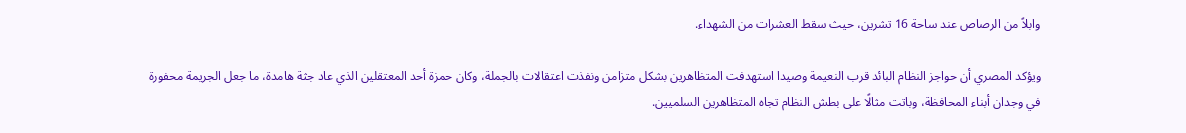وابلاً من الرصاص عند ساحة 16 تشرين، حيث سقط العشرات من الشهداء.

ويؤكد المصري أن حواجز النظام البائد قرب النعيمة وصيدا استهدفت المتظاهرين بشكل متزامن ونفذت اعتقالات بالجملة، وكان حمزة أحد المعتقلين الذي عاد جثة هامدة، ما جعل الجريمة محفورة في وجدان أبناء المحافظة، وباتت مثالًا على بطش النظام تجاه المتظاهرين السلميين.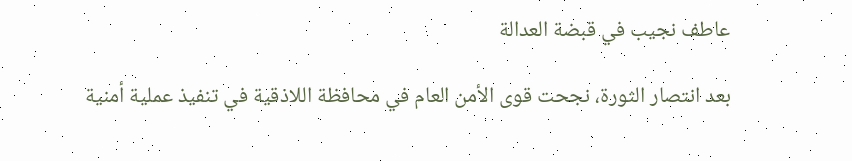عاطف نجيب في قبضة العدالة

بعد انتصار الثورة، نجحت قوى الأمن العام في محافظة اللاذقية في تنفيذ عملية أمنية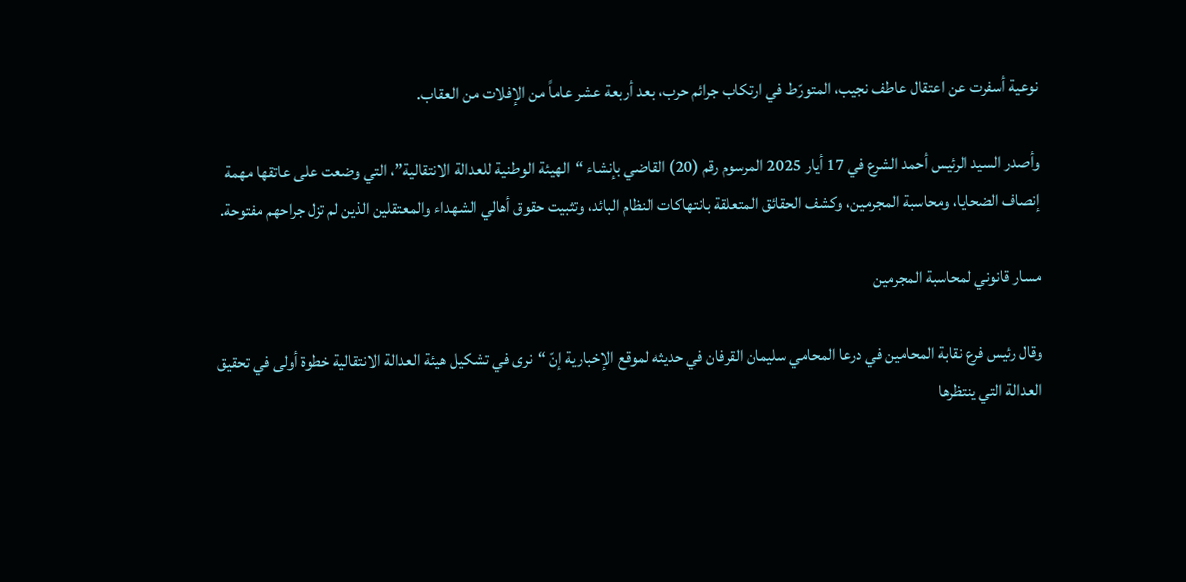نوعية أسفرت عن اعتقال عاطف نجيب، المتورّط في ارتكاب جرائم حرب، بعد أربعة عشر عاماً من الإفلات من العقاب.

وأصدر السيد الرئيس أحمد الشرع في 17 أيار 2025 المرسوم رقم (20) القاضي بإنشاء “الهيئة الوطنية للعدالة الانتقالية”، التي وضعت على عاتقها مهمة إنصاف الضحايا، ومحاسبة المجرمين، وكشف الحقائق المتعلقة بانتهاكات النظام البائد، وتثبيت حقوق أهالي الشهداء والمعتقلين الذين لم تزل جراحهم مفتوحة.

مسار قانوني لمحاسبة المجرمين

وقال رئيس فرع نقابة المحامين في درعا المحامي سليمان القرفان في حديثه لموقع الإخبارية إنّ “نرى في تشكيل هيئة العدالة الانتقالية خطوة أولى في تحقيق العدالة التي ينتظرها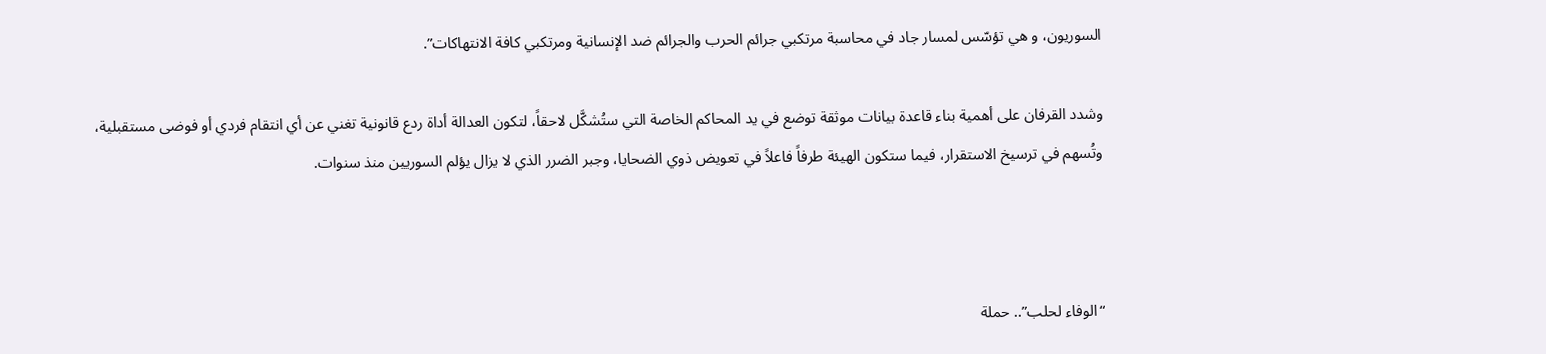السوريون، و هي تؤسّس لمسار جاد في محاسبة مرتكبي جرائم الحرب والجرائم ضد الإنسانية ومرتكبي كافة الانتهاكات”.

وشدد القرفان على أهمية بناء قاعدة بيانات موثقة توضع في يد المحاكم الخاصة التي ستُشكَّل لاحقاً، لتكون العدالة أداة ردع قانونية تغني عن أي انتقام فردي أو فوضى مستقبلية، وتُسهم في ترسيخ الاستقرار، فيما ستكون الهيئة طرفاً فاعلاً في تعويض ذوي الضحايا، وجبر الضرر الذي لا يزال يؤلم السوريين منذ سنوات.



“الوفاء لحلب”.. حملة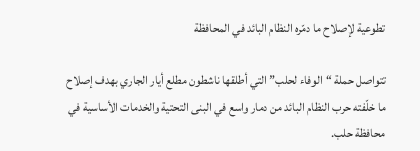تطوعية لإصلاح ما دمّره النظام البائد في المحافظة

تتواصل حملة “الوفاء لحلب” التي أطلقها ناشطون مطلع أيار الجاري بهدف إصلاح ما خلّفته حرب النظام البائد من دمار واسع في البنى التحتية والخدمات الأساسية في محافظة حلب.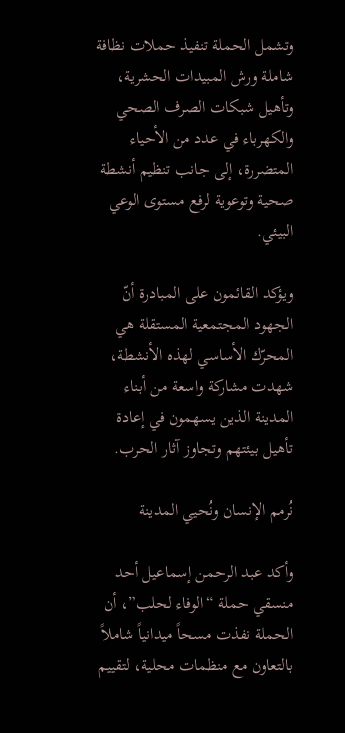وتشمل الحملة تنفيذ حملات نظافة شاملة ورش المبيدات الحشرية، وتأهيل شبكات الصرف الصحي والكهرباء في عدد من الأحياء المتضررة، إلى جانب تنظيم أنشطة صحية وتوعوية لرفع مستوى الوعي البيئي.

ويؤكد القائمون على المبادرة أنّ الجهود المجتمعية المستقلة هي المحرّك الأساسي لهذه الأنشطة، شهدت مشاركة واسعة من أبناء المدينة الذين يسهمون في إعادة تأهيل بيئتهم وتجاوز آثار الحرب.

نُرمم الإنسان ونُحيي المدينة

وأكد عبد الرحمن إسماعيل أحد منسقي حملة “الوفاء لحلب”، أن الحملة نفذت مسحاً ميدانياً شاملاً بالتعاون مع منظمات محلية، لتقييم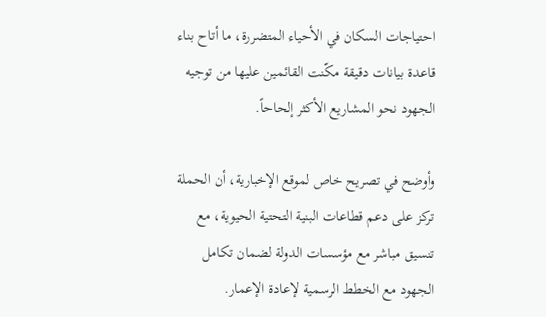احتياجات السكان في الأحياء المتضررة، ما أتاح بناء قاعدة بيانات دقيقة مكّنت القائمين عليها من توجيه الجهود نحو المشاريع الأكثر إلحاحاً.

وأوضح في تصريح خاص لموقع الإخبارية، أن الحملة تركز على دعم قطاعات البنية التحتية الحيوية، مع تنسيق مباشر مع مؤسسات الدولة لضمان تكامل الجهود مع الخطط الرسمية لإعادة الإعمار.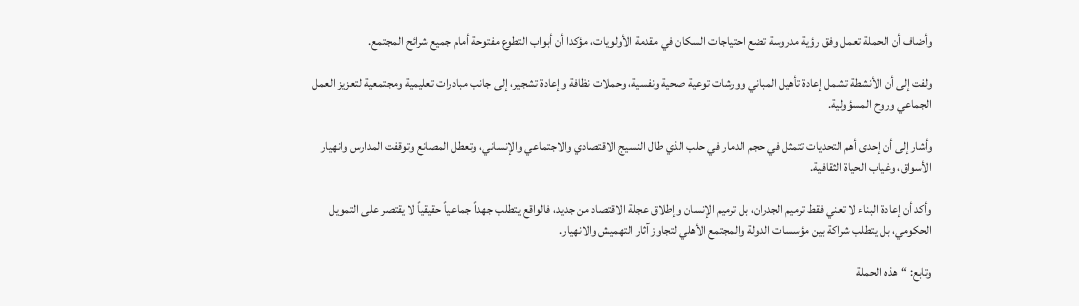وأضاف أن الحملة تعمل وفق رؤية مدروسة تضع احتياجات السكان في مقدمة الأولويات، مؤكدا أن أبواب التطوع مفتوحة أمام جميع شرائح المجتمع.

ولفت إلى أن الأنشطة تشمل إعادة تأهيل المباني وورشات توعية صحية ونفسية، وحملات نظافة وإعادة تشجير، إلى جانب مبادرات تعليمية ومجتمعية لتعزيز العمل الجماعي وروح المسؤولية.

وأشار إلى أن إحدى أهم التحديات تتمثل في حجم الدمار في حلب الذي طال النسيج الاقتصادي والاجتماعي والإنساني، وتعطل المصانع وتوقفت المدارس وانهيار الأسواق، وغياب الحياة الثقافية.

وأكد أن إعادة البناء لا تعني فقط ترميم الجدران، بل ترميم الإنسان وإطلاق عجلة الاقتصاد من جديد، فالواقع يتطلب جهداً جماعياً حقيقياً لا يقتصر على التمويل الحكومي، بل يتطلب شراكة بين مؤسسات الدولة والمجتمع الأهلي لتجاوز آثار التهميش والانهيار.

وتابع: “هذه الحملة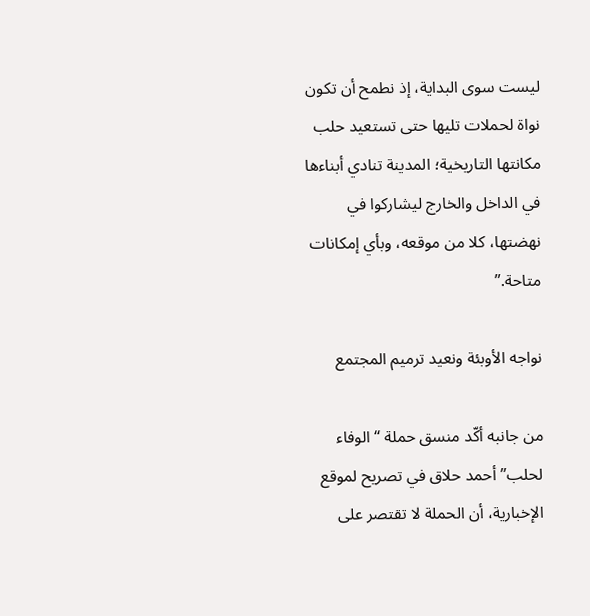ليست سوى البداية، إذ نطمح أن تكون نواة لحملات تليها حتى تستعيد حلب مكانتها التاريخية؛ المدينة تنادي أبناءها في الداخل والخارج ليشاركوا في نهضتها، كلا من موقعه، وبأي إمكانات متاحة.”

نواجه الأوبئة ونعيد ترميم المجتمع

من جانبه أكّد منسق حملة “الوفاء لحلب” أحمد حلاق في تصريح لموقع الإخبارية، أن الحملة لا تقتصر على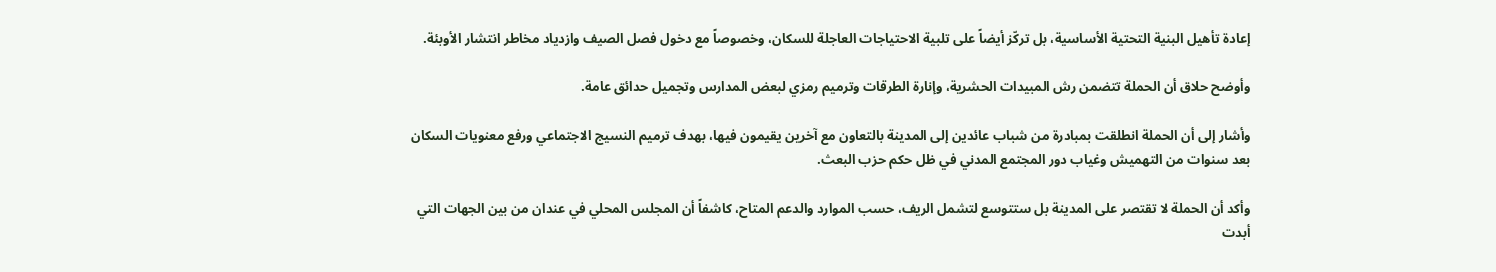إعادة تأهيل البنية التحتية الأساسية، بل تركّز أيضاً على تلبية الاحتياجات العاجلة للسكان، وخصوصاً مع دخول فصل الصيف وازدياد مخاطر انتشار الأوبئة.

وأوضح حلاق أن الحملة تتضمن رش المبيدات الحشرية، وإنارة الطرقات وترميم رمزي لبعض المدارس وتجميل حدائق عامة.

وأشار إلى أن الحملة انطلقت بمبادرة من شباب عائدين إلى المدينة بالتعاون مع آخرين يقيمون فيها، بهدف ترميم النسيج الاجتماعي ورفع معنويات السكان بعد سنوات من التهميش وغياب دور المجتمع المدني في ظل حكم حزب البعث.

وأكد أن الحملة لا تقتصر على المدينة بل ستتوسع لتشمل الريف، حسب الموارد والدعم المتاح، كاشفاً أن المجلس المحلي في عندان من بين الجهات التي أبدت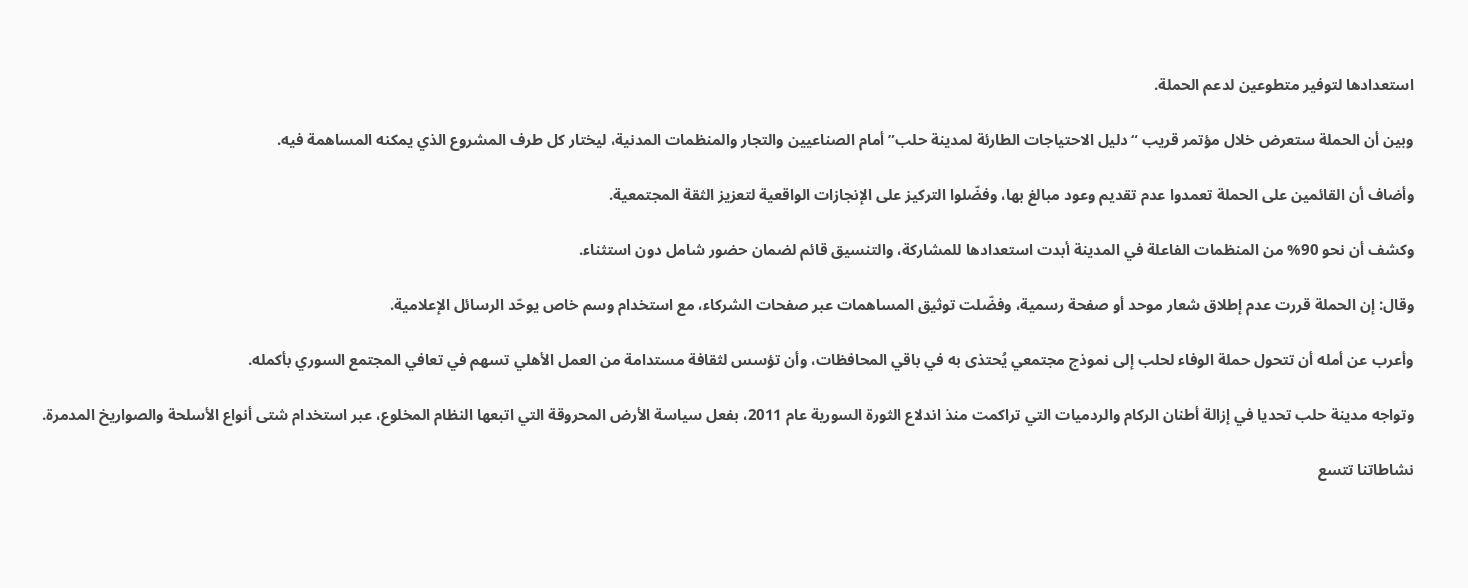استعدادها لتوفير متطوعين لدعم الحملة.

وبين أن الحملة ستعرض خلال مؤتمر قريب “دليل الاحتياجات الطارئة لمدينة حلب” أمام الصناعيين والتجار والمنظمات المدنية، ليختار كل طرف المشروع الذي يمكنه المساهمة فيه.

وأضاف أن القائمين على الحملة تعمدوا عدم تقديم وعود مبالغ بها، وفضّلوا التركيز على الإنجازات الواقعية لتعزيز الثقة المجتمعية.

وكشف أن نحو 90% من المنظمات الفاعلة في المدينة أبدت استعدادها للمشاركة، والتنسيق قائم لضمان حضور شامل دون استثناء.

وقال: إن الحملة قررت عدم إطلاق شعار موحد أو صفحة رسمية، وفضّلت توثيق المساهمات عبر صفحات الشركاء، مع استخدام وسم خاص يوحّد الرسائل الإعلامية.

وأعرب عن أمله أن تتحول حملة الوفاء لحلب إلى نموذج مجتمعي يُحتذى به في باقي المحافظات، وأن تؤسس لثقافة مستدامة من العمل الأهلي تسهم في تعافي المجتمع السوري بأكمله.

وتواجه مدينة حلب تحديا في إزالة أطنان الركام والردميات التي تراكمت منذ اندلاع الثورة السورية عام 2011، بفعل سياسة الأرض المحروقة التي اتبعها النظام المخلوع، عبر استخدام شتى أنواع الأسلحة والصواريخ المدمرة.

نشاطاتنا تتسع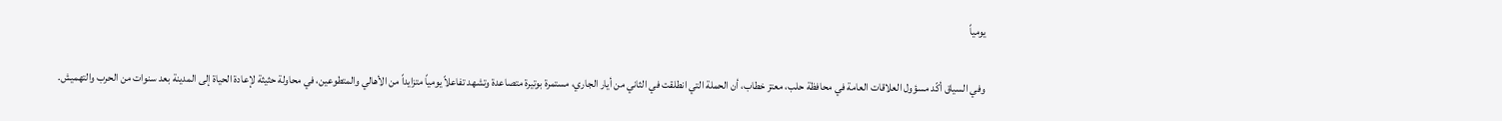يومياً

وفي السياق أكّد مسؤول العلاقات العامة في محافظة حلب، معتز خطاب، أن الحملة التي انطلقت في الثاني من أيار الجاري، مستمرة بوتيرة متصاعدة وتشهد تفاعلاً يومياً متزايداً من الأهالي والمتطوعين، في محاولة حثيثة لإعادة الحياة إلى المدينة بعد سنوات من الحرب والتهميش.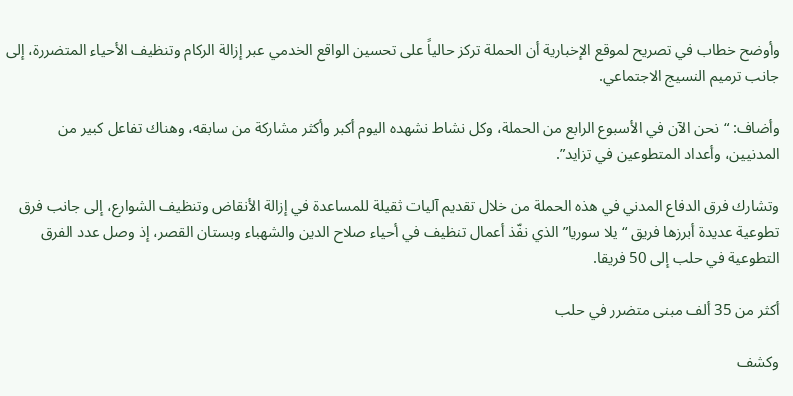وأوضح خطاب في تصريح لموقع الإخبارية أن الحملة تركز حالياً على تحسين الواقع الخدمي عبر إزالة الركام وتنظيف الأحياء المتضررة، إلى جانب ترميم النسيج الاجتماعي.

وأضاف: “نحن الآن في الأسبوع الرابع من الحملة، وكل نشاط نشهده اليوم أكبر وأكثر مشاركة من سابقه، وهناك تفاعل كبير من المدنيين، وأعداد المتطوعين في تزايد”.

وتشارك فرق الدفاع المدني في هذه الحملة من خلال تقديم آليات ثقيلة للمساعدة في إزالة الأنقاض وتنظيف الشوارع، إلى جانب فرق تطوعية عديدة أبرزها فريق “يلا سوريا” الذي نفّذ أعمال تنظيف في أحياء صلاح الدين والشهباء وبستان القصر، إذ وصل عدد الفرق التطوعية في حلب إلى 50 فريقا.

أكثر من 35 ألف مبنى متضرر في حلب

وكشف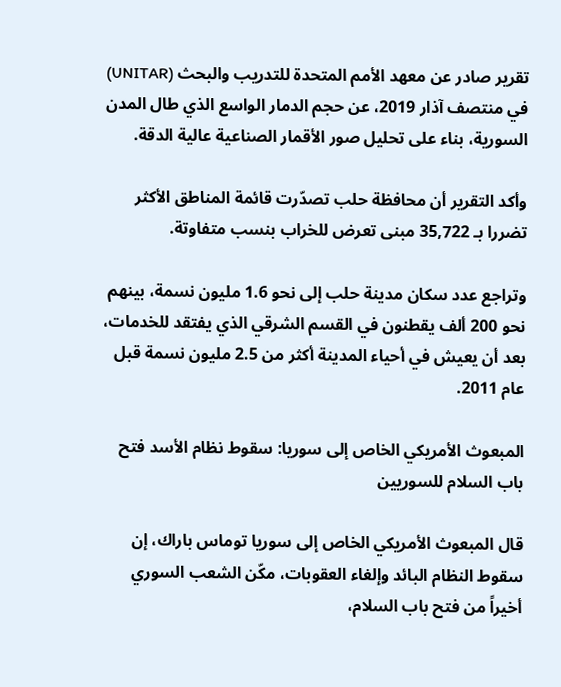تقرير صادر عن معهد الأمم المتحدة للتدريب والبحث (UNITAR) في منتصف آذار 2019، عن حجم الدمار الواسع الذي طال المدن السورية، بناء على تحليل صور الأقمار الصناعية عالية الدقة.

وأكد التقرير أن محافظة حلب تصدّرت قائمة المناطق الأكثر تضررا بـ 35,722 مبنى تعرض للخراب بنسب متفاوتة.

وتراجع عدد سكان مدينة حلب إلى نحو 1.6 مليون نسمة، بينهم نحو 200 ألف يقطنون في القسم الشرقي الذي يفتقد للخدمات، بعد أن يعيش في أحياء المدينة أكثر من 2.5 مليون نسمة قبل عام 2011.

المبعوث الأمريكي الخاص إلى سوريا: سقوط نظام الأسد فتح باب السلام للسوريين

قال المبعوث الأمريكي الخاص إلى سوريا توماس باراك، إن سقوط النظام البائد وإلغاء العقوبات، مكّن الشعب السوري أخيراً من فتح باب السلام،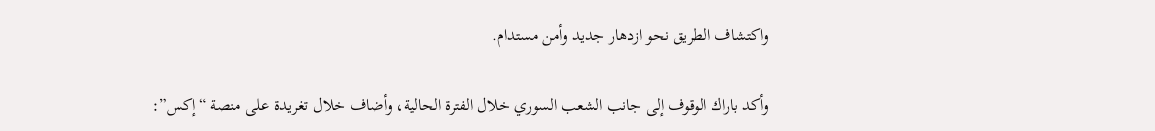واكتشاف الطريق نحو ازدهار جديد وأمن مستدام.

وأكد باراك الوقوف إلى جانب الشعب السوري خلال الفترة الحالية، وأضاف خلال تغريدة على منصة “إكس”: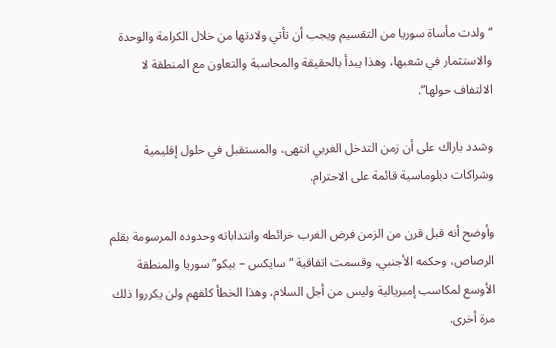“ولدت مأساة سوريا من التقسيم ويجب أن تأتي ولادتها من خلال الكرامة والوحدة والاستثمار في شعبها، وهذا يبدأ بالحقيقة والمحاسبة والتعاون مع المنطقة لا الالتفاف حولها”.

وشدد باراك على أن زمن التدخل الغربي انتهى، والمستقبل في حلول إقليمية وشراكات دبلوماسية قائمة على الاحترام.

وأوضح أنه قبل قرن من الزمن فرض الغرب خرائطه وانتداباته وحدوده المرسومة بقلم الرصاص، وحكمه الأجنبي، وقسمت اتفاقية “سايكس – بيكو” سوريا والمنطقة الأوسع لمكاسب إمبريالية وليس من أجل السلام، وهذا الخطأ كلفهم ولن يكرروا ذلك مرة أخرى.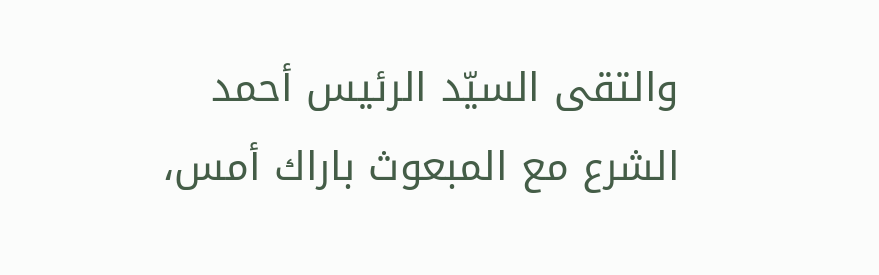والتقى السيّد الرئيس أحمد الشرع مع المبعوث باراك أمس،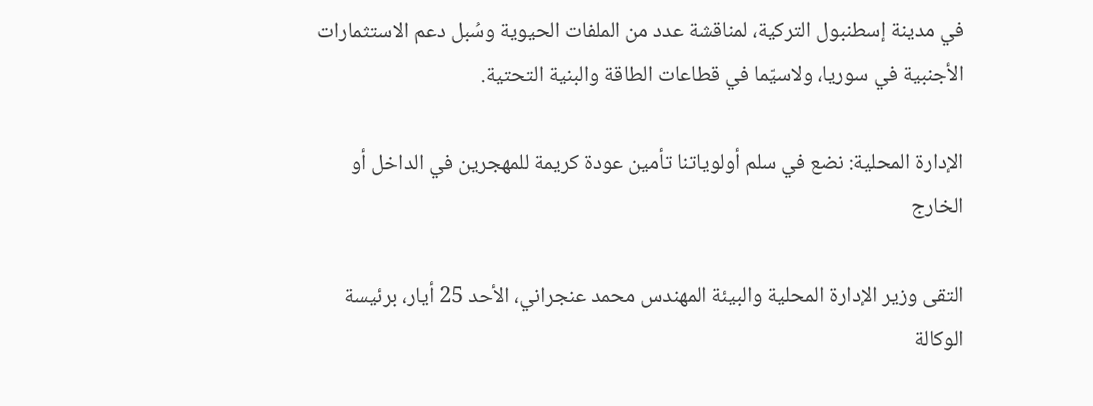في مدينة إسطنبول التركية، لمناقشة عدد من الملفات الحيوية وسُبل دعم الاستثمارات الأجنبية في سوريا، ولاسيّما في قطاعات الطاقة والبنية التحتية.

الإدارة المحلية: نضع في سلم أولوياتنا تأمين عودة كريمة للمهجرين في الداخل أو الخارج

التقى وزير الإدارة المحلية والبيئة المهندس محمد عنجراني، الأحد 25 أيار، برئيسة الوكالة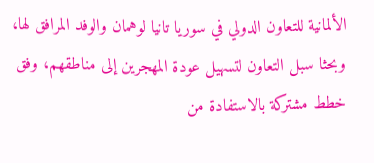الألمانية للتعاون الدولي في سوريا تانيا لوهمان والوفد المرافق لها، وبحثا سبل التعاون لتسهيل عودة المهجرين إلى مناطقهم، وفق خطط مشتركة بالاستفادة من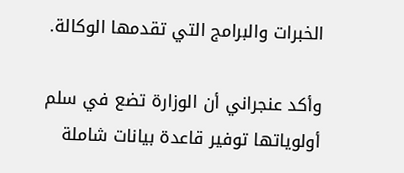الخبرات والبرامج التي تقدمها الوكالة.

وأكد عنجراني أن الوزارة تضع في سلم أولوياتها توفير قاعدة بيانات شاملة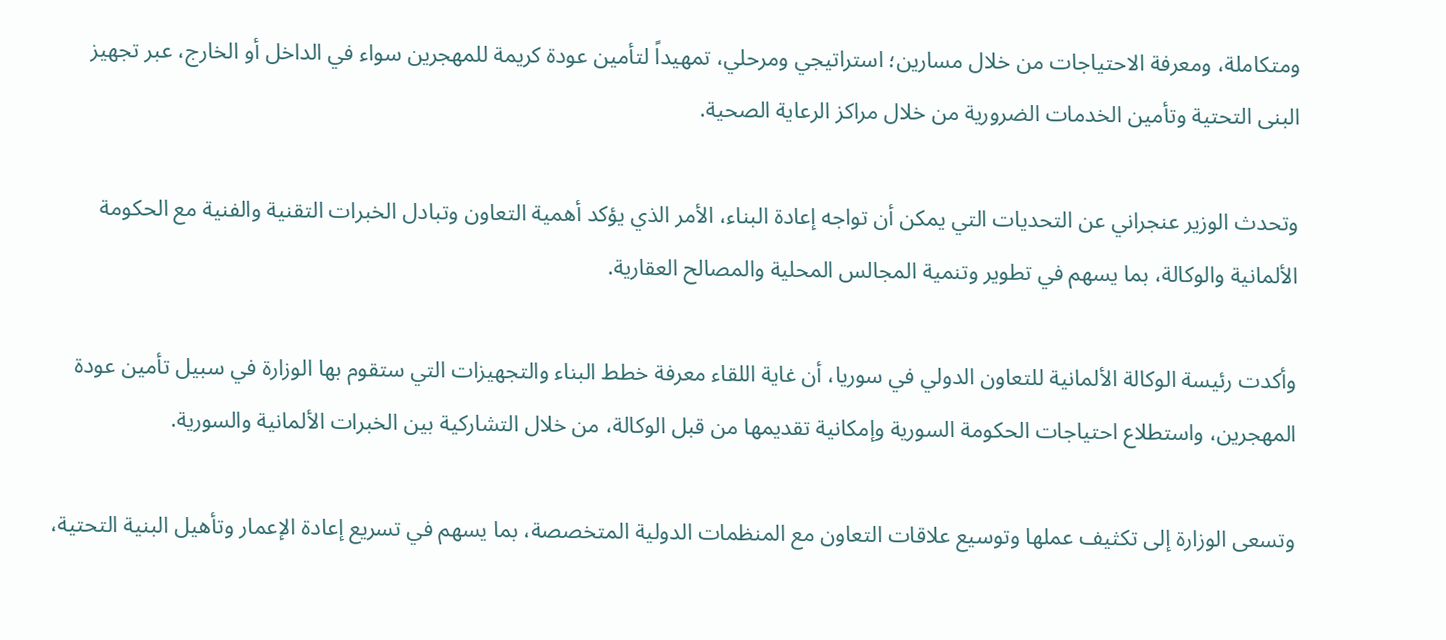ومتكاملة، ومعرفة الاحتياجات من خلال مسارين؛ استراتيجي ومرحلي، تمهيداً لتأمين عودة كريمة للمهجرين سواء في الداخل أو الخارج، عبر تجهيز البنى التحتية وتأمين الخدمات الضرورية من خلال مراكز الرعاية الصحية.

وتحدث الوزير عنجراني عن التحديات التي يمكن أن تواجه إعادة البناء، الأمر الذي يؤكد أهمية التعاون وتبادل الخبرات التقنية والفنية مع الحكومة الألمانية والوكالة، بما يسهم في تطوير وتنمية المجالس المحلية والمصالح العقارية.

وأكدت رئيسة الوكالة الألمانية للتعاون الدولي في سوريا، أن غاية اللقاء معرفة خطط البناء والتجهيزات التي ستقوم بها الوزارة في سبيل تأمين عودة المهجرين، واستطلاع احتياجات الحكومة السورية وإمكانية تقديمها من قبل الوكالة، من خلال التشاركية بين الخبرات الألمانية والسورية.

وتسعى الوزارة إلى تكثيف عملها وتوسيع علاقات التعاون مع المنظمات الدولية المتخصصة، بما يسهم في تسريع إعادة الإعمار وتأهيل البنية التحتية،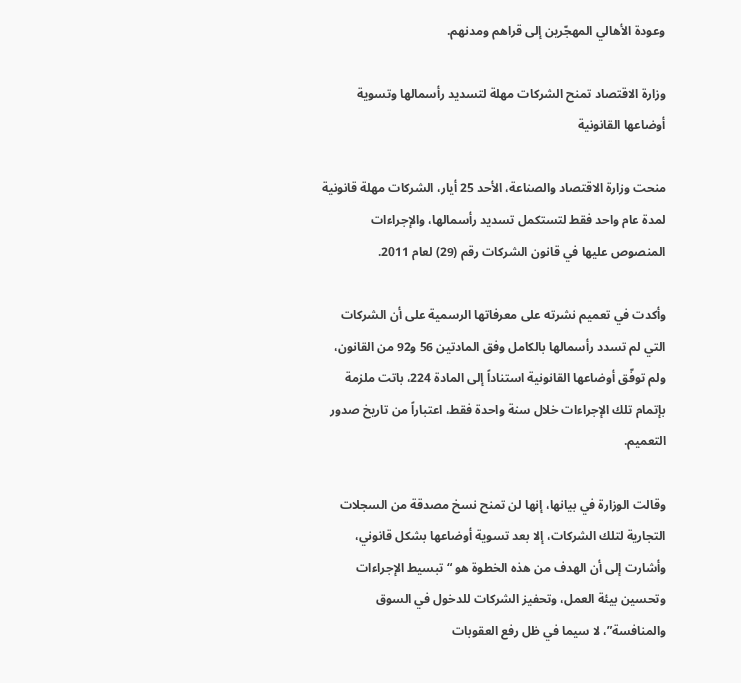وعودة الأهالي المهجّرين إلى قراهم ومدنهم.

وزارة الاقتصاد تمنح الشركات مهلة لتسديد رأسمالها وتسوية أوضاعها القانونية

منحت وزارة الاقتصاد والصناعة، الأحد 25 أيار، الشركات مهلة قانونية لمدة عام واحد فقط لتستكمل تسديد رأسمالها، والإجراءات المنصوص عليها في قانون الشركات رقم (29) لعام 2011.

وأكدت في تعميم نشرته على معرفاتها الرسمية على أن الشركات التي لم تسدد رأسمالها بالكامل وفق المادتين 56 و92 من القانون، ولم توفّق أوضاعها القانونية استناداً إلى المادة 224، باتت ملزمة بإتمام تلك الإجراءات خلال سنة واحدة فقط، اعتباراً من تاريخ صدور التعميم.

وقالت الوزارة في بيانها، إنها لن تمنح نسخ مصدقة من السجلات التجارية لتلك الشركات، إلا بعد تسوية أوضاعها بشكل قانوني، وأشارت إلى أن الهدف من هذه الخطوة هو “تبسيط الإجراءات وتحسين بيئة العمل، وتحفيز الشركات للدخول في السوق والمنافسة”، لا سيما في ظل رفع العقوبات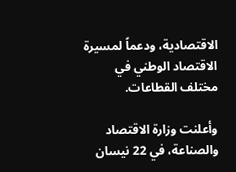الاقتصادية، ودعماً لمسيرة الاقتصاد الوطني في مختلف القطاعات.

وأعلنت وزارة الاقتصاد والصناعة، في 22 نيسان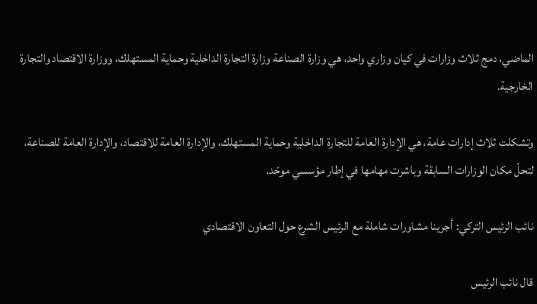الماضي، دمج ثلاث وزارات في كيان وزاري واحد، هي وزارة الصناعة وزارة التجارة الداخلية وحماية المستهلك، ووزارة الاقتصاد والتجارة الخارجية.

وتشكلت ثلاث إدارات عامة، هي الإدارة العامة للتجارة الداخلية وحماية المستهلك، والإدارة العامة للاقتصاد، والإدارة العامة للصناعة، لتحلّ مكان الوزارات السابقة وباشرت مهامها في إطار مؤسسي موحّد.

نائب الرئيس التركي: أجرينا مشاورات شاملة مع الرئيس الشرع حول التعاون الاقتصادي

قال نائب الرئيس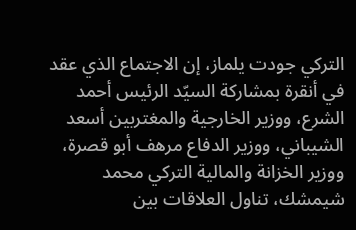التركي جودت يلماز، إن الاجتماع الذي عقد في أنقرة بمشاركة السيّد الرئيس أحمد الشرع، ووزير الخارجية والمغتربين أسعد الشيباني، ووزير الدفاع مرهف أبو قصرة، ووزير الخزانة والمالية التركي محمد شيمشك، تناول العلاقات بين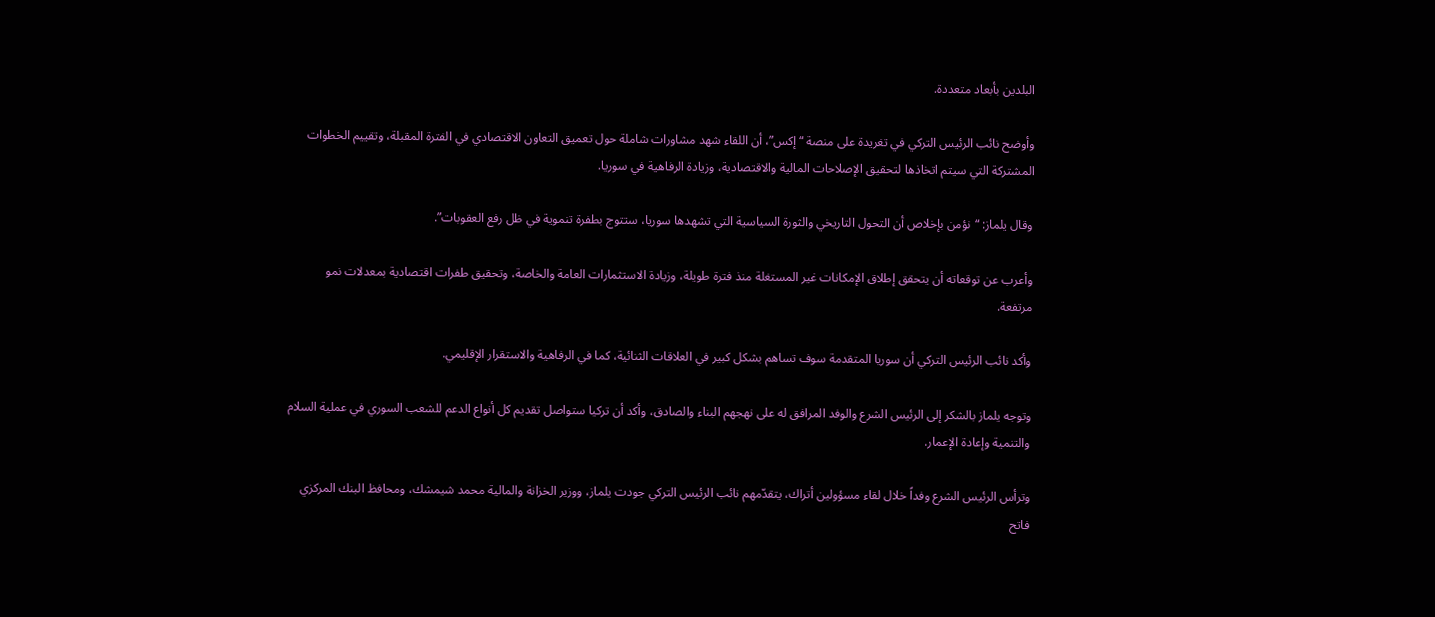البلدين بأبعاد متعددة.

وأوضح نائب الرئيس التركي في تغريدة على منصة “إكس”، أن اللقاء شهد مشاورات شاملة حول تعميق التعاون الاقتصادي في الفترة المقبلة، وتقييم الخطوات المشتركة التي سيتم اتخاذها لتحقيق الإصلاحات المالية والاقتصادية، وزيادة الرفاهية في سوريا.

وقال يلماز: “نؤمن بإخلاص أن التحول التاريخي والثورة السياسية التي تشهدها سوريا، ستتوج بطفرة تنموية في ظل رفع العقوبات”.

وأعرب عن توقعاته أن يتحقق إطلاق الإمكانات غير المستغلة منذ فترة طويلة، وزيادة الاستثمارات العامة والخاصة، وتحقيق طفرات اقتصادية بمعدلات نمو مرتفعة.

وأكد نائب الرئيس التركي أن سوريا المتقدمة سوف تساهم بشكل كبير في العلاقات الثنائية، كما في الرفاهية والاستقرار الإقليمي.

وتوجه يلماز بالشكر إلى الرئيس الشرع والوفد المرافق له على نهجهم البناء والصادق، وأكد أن تركيا ستواصل تقديم كل أنواع الدعم للشعب السوري في عملية السلام والتنمية وإعادة الإعمار.

وترأس الرئيس الشرع وفداً خلال لقاء مسؤولين أتراك، يتقدّمهم نائب الرئيس التركي جودت يلماز، ووزير الخزانة والمالية محمد شيمشك، ومحافظ البنك المركزي فاتح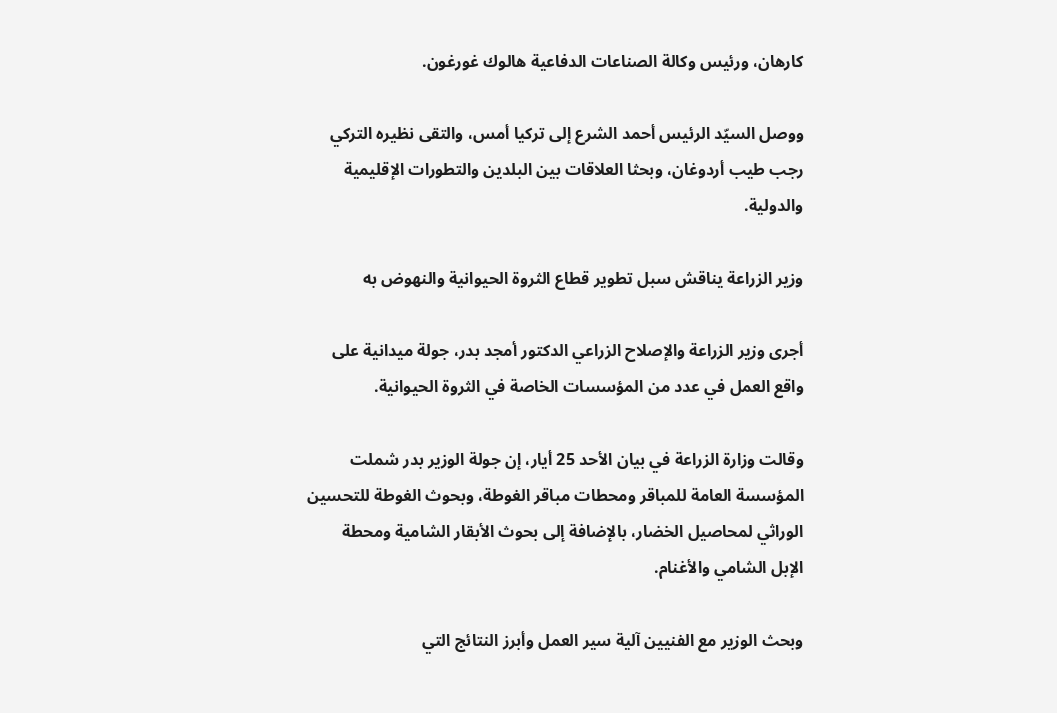كارهان، ورئيس وكالة الصناعات الدفاعية هالوك غورغون.

ووصل السيّد الرئيس أحمد الشرع إلى تركيا أمس، والتقى نظيره التركي رجب طيب أردوغان، وبحثا العلاقات بين البلدين والتطورات الإقليمية والدولية.

وزير الزراعة يناقش سبل تطوير قطاع الثروة الحيوانية والنهوض به

أجرى وزير الزراعة والإصلاح الزراعي الدكتور أمجد بدر، جولة ميدانية على واقع العمل في عدد من المؤسسات الخاصة في الثروة الحيوانية.

وقالت وزارة الزراعة في بيان الأحد 25 أيار، إن جولة الوزير بدر شملت المؤسسة العامة للمباقر ومحطات مباقر الغوطة، وبحوث الغوطة للتحسين الوراثي لمحاصيل الخضار، بالإضافة إلى بحوث الأبقار الشامية ومحطة الإبل الشامي والأغنام.

وبحث الوزير مع الفنيين آلية سير العمل وأبرز النتائج التي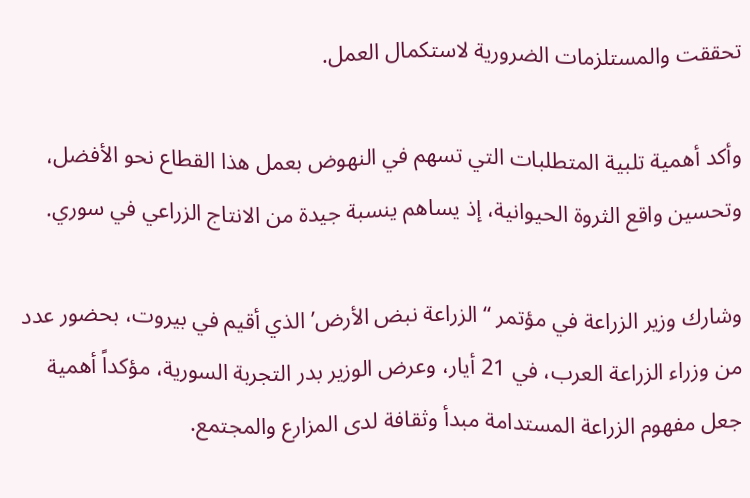تحققت والمستلزمات الضرورية لاستكمال العمل.

وأكد أهمية تلبية المتطلبات التي تسهم في النهوض بعمل هذا القطاع نحو الأفضل، وتحسين واقع الثروة الحيوانية، إذ يساهم ينسبة جيدة من الانتاج الزراعي في سوري.

وشارك وزير الزراعة في مؤتمر “الزراعة نبض الأرض’ الذي أقيم في بيروت، بحضور عدد من وزراء الزراعة العرب، في 21 أيار، وعرض الوزير بدر التجربة السورية، مؤكداً أهمية جعل مفهوم الزراعة المستدامة مبدأ وثقافة لدى المزارع والمجتمع.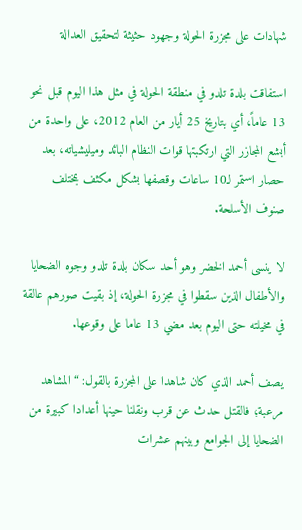شهادات على مجزرة الحولة وجهود حثيثة لتحقيق العدالة

استفاقت بلدة تلدو في منطقة الحولة في مثل هذا اليوم قبل نحو 13 عاماً، أي بتاريخ 25 أيار من العام 2012، على واحدة من أبشع المجازر التي ارتكبتها قوات النظام البائد وميليشياته، بعد حصار استمر لـ10 ساعات وقصفها بشكل مكثف بمختلف صنوف الأسلحة.

لا ينسى أحمد الخضر وهو أحد سكان بلدة تلدو وجوه الضحايا والأطفال الذين سقطوا في مجزرة الحولة، إذ بقيت صورهم عالقة في مخيلته حتى اليوم بعد مضي 13 عاما على وقوعها.

يصف أحمد الذي كان شاهدا على المجزرة بالقول: “المشاهد مرعبة؛ فالقتل حدث عن قرب ونقلنا حينها أعدادا كبيرة من الضحايا إلى الجوامع وبينهم عشرات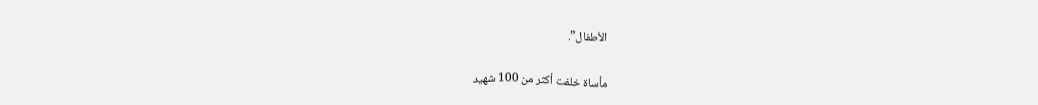الأطفال”.

مأساة خلفت أكثر من 100 شهيد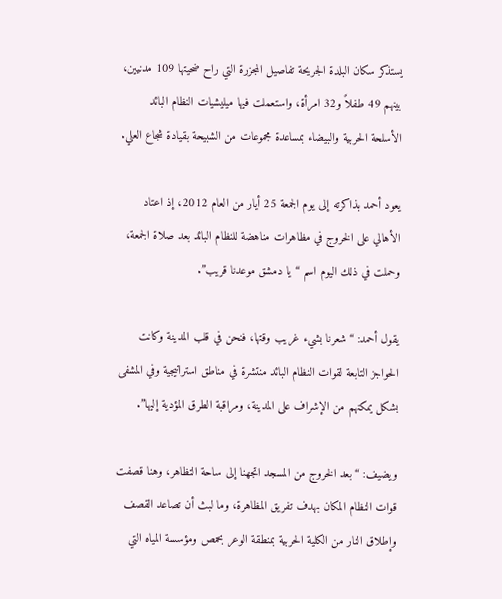يستذكر سكان البلدة الجريحة تفاصيل المجزرة التي راح ضحيتها 109 مدنيين، بينهم 49 طفلاً و32 امرأة، واستعملت فيها ميليشيات النظام البائد الأسلحة الحربية والبيضاء بمساعدة مجموعات من الشبيحة بقيادة شجاع العلي.

يعود أحمد بذاكرته إلى يوم الجمعة 25 أيار من العام 2012، إذ اعتاد الأهالي على الخروج في مظاهرات مناهضة للنظام البائد بعد صلاة الجمعة، وحملت في ذلك اليوم اسم “يا دمشق موعدنا قريب”.

يقول أحمد: “شعرنا بشيء غريب وقتها، فنحن في قلب المدينة وكانت الحواجز التابعة لقوات النظام البائد منتشرة في مناطق استراتيجية وفي المشفى بشكل يمكنهم من الإشراف على المدينة، ومراقبة الطرق المؤدية إليها”.

ويضيف: “بعد الخروج من المسجد اتجهنا إلى ساحة التظاهر، وهنا قصفت قوات النظام المكان بهدف تفريق المظاهرة، وما لبث أن تصاعد القصف وإطلاق النار من الكلية الحربية بمنطقة الوعر بحمص ومؤسسة المياه التي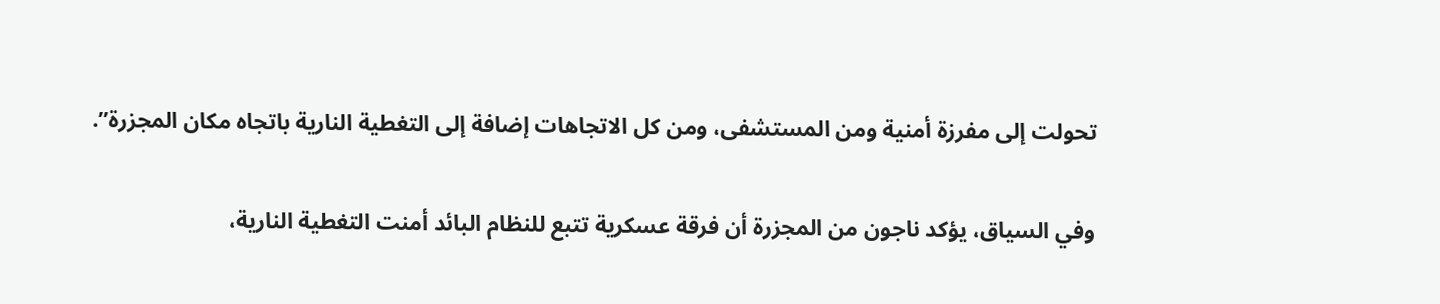تحولت إلى مفرزة أمنية ومن المستشفى، ومن كل الاتجاهات إضافة إلى التغطية النارية باتجاه مكان المجزرة”.

وفي السياق، يؤكد ناجون من المجزرة أن فرقة عسكرية تتبع للنظام البائد أمنت التغطية النارية،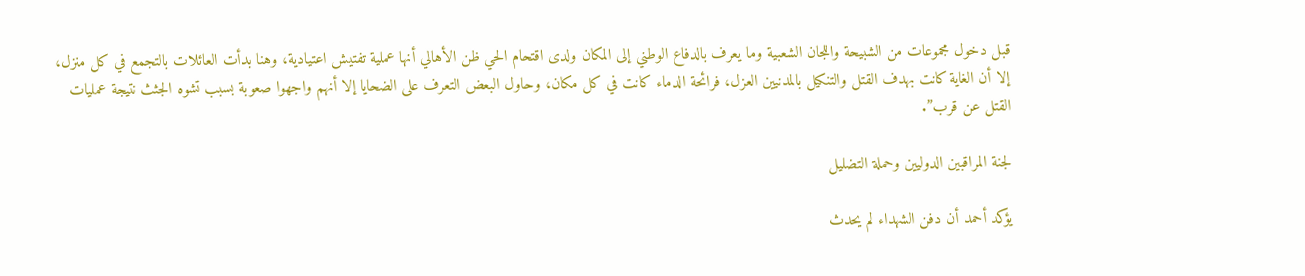قبل دخول مجموعات من الشبيحة واللجان الشعبية وما يعرف بالدفاع الوطني إلى المكان ولدى اقتحام الحي ظن الأهالي أنها عملية تفتيش اعتيادية، وهنا بدأت العائلات بالتجمع في كل منزل، إلا أن الغاية كانت بهدف القتل والتنكيل بالمدنيين العزل، فرائحة الدماء كانت في كل مكان، وحاول البعض التعرف على الضحايا إلا أنهم واجهوا صعوبة بسبب تشوه الجثث نتيجة عمليات القتل عن قرب”.

لجنة المراقبين الدوليين وحملة التضليل

يؤكد أحمد أن دفن الشهداء لم يحدث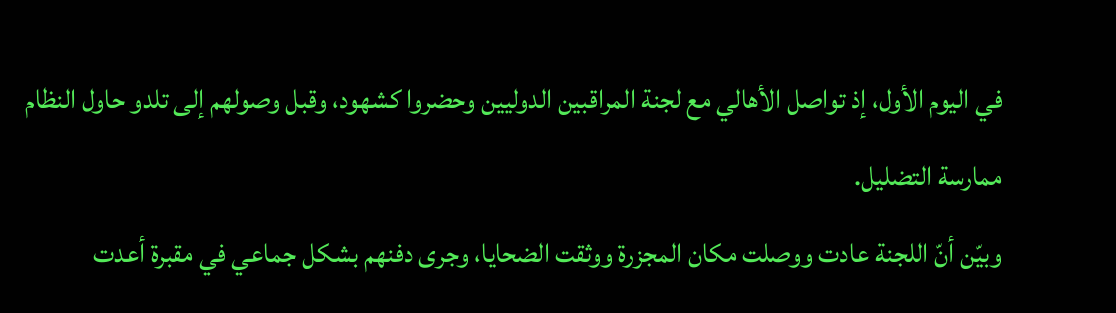في اليوم الأول، إذ تواصل الأهالي مع لجنة المراقبين الدوليين وحضروا كشهود، وقبل وصولهم إلى تلدو حاول النظام ممارسة التضليل.
وبيّن أنّ اللجنة عادت ووصلت مكان المجزرة ووثقت الضحايا، وجرى دفنهم بشكل جماعي في مقبرة أعدت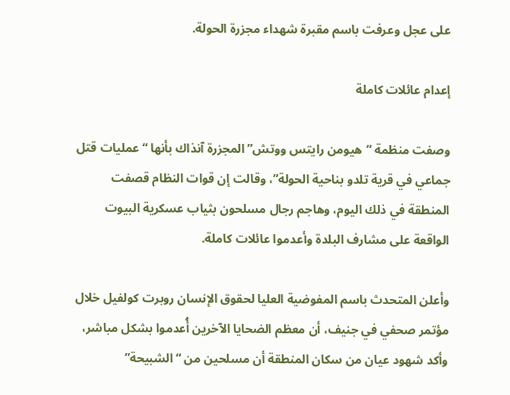على عجل وعرفت باسم مقبرة شهداء مجزرة الحولة.

إعدام عائلات كاملة

وصفت منظمة “هيومن رايتس ووتش” المجزرة آنذاك بأنها “عمليات قتل جماعي في قرية تلدو بناحية الحولة”، وقالت إن قوات النظام قصفت المنطقة في ذلك اليوم، وهاجم رجال مسلحون بثياب عسكرية البيوت الواقعة على مشارف البلدة وأعدموا عائلات كاملة.

وأعلن المتحدث باسم المفوضية العليا لحقوق الإنسان روبرت كولفيل خلال مؤتمر صحفي في جنيف، أن معظم الضحايا الآخرين أُعدموا بشكل مباشر، وأكد شهود عيان من سكان المنطقة أن مسلحين من “الشبيحة”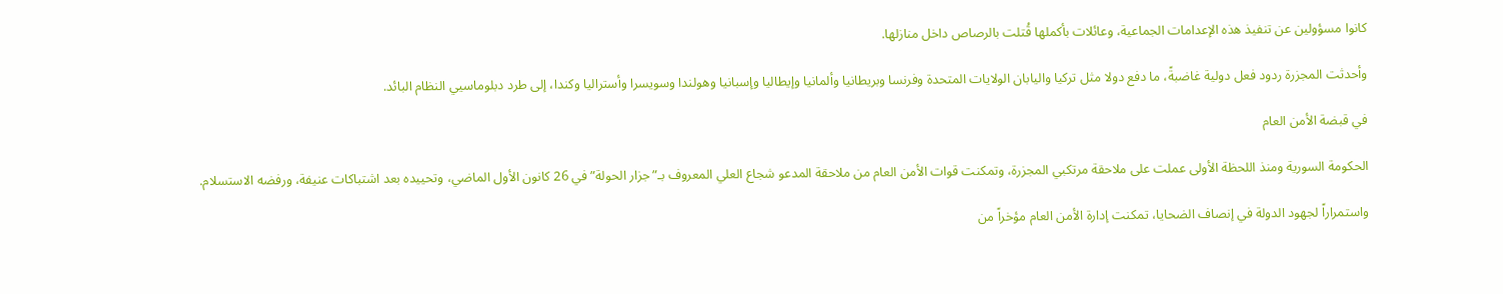كانوا مسؤولين عن تنفيذ هذه الإعدامات الجماعية، وعائلات بأكملها قُتلت بالرصاص داخل منازلها.

وأحدثت المجزرة ردود فعل دولية غاضبةً، ما دفع دولا مثل تركيا واليابان الولايات المتحدة وفرنسا وبريطانيا وألمانيا وإيطاليا وإسبانيا وهولندا وسويسرا وأستراليا وكندا، إلى طرد دبلوماسيي النظام البائد.

في قبضة الأمن العام

الحكومة السورية ومنذ اللحظة الأولى عملت على ملاحقة مرتكبي المجزرة، وتمكنت قوات الأمن العام من ملاحقة المدعو شجاع العلي المعروف بـ”جزار الحولة” في 26 كانون الأول الماضي، وتحييده بعد اشتباكات عنيفة، ورفضه الاستسلام.

واستمراراً لجهود الدولة في إنصاف الضحايا، تمكنت إدارة الأمن العام مؤخراً من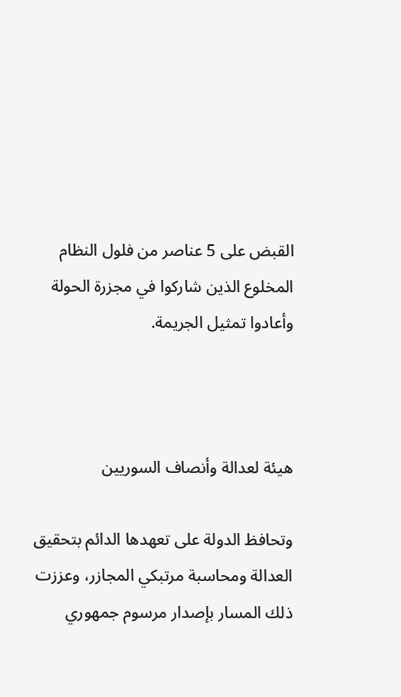القبض على 5 عناصر من فلول النظام المخلوع الذين شاركوا في مجزرة الحولة وأعادوا تمثيل الجريمة.



هيئة لعدالة وأنصاف السوريين

وتحافظ الدولة على تعهدها الدائم بتحقيق العدالة ومحاسبة مرتبكي المجازر، وعززت ذلك المسار بإصدار مرسوم جمهوري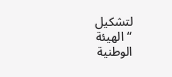لتشكيل “الهيئة الوطنية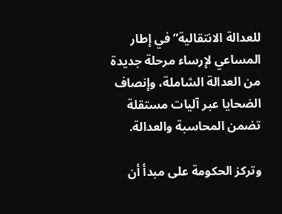للعدالة الانتقالية” في إطار المساعي لإرساء مرحلة جديدة من العدالة الشاملة، وإنصاف الضحايا عبر آليات مستقلة تضمن المحاسبة والعدالة.

وتركز الحكومة على مبدأ أن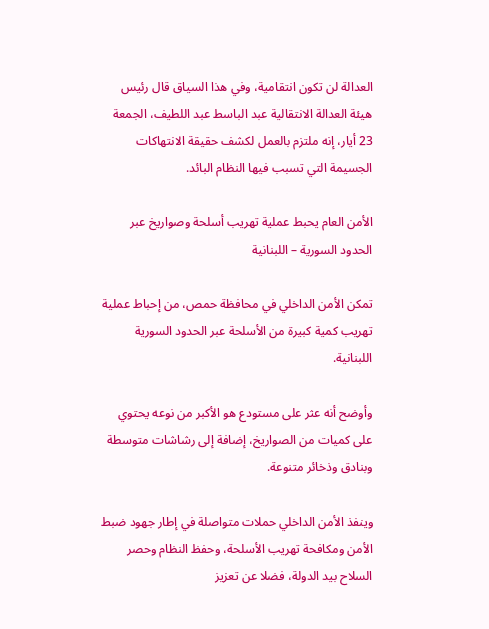العدالة لن تكون انتقامية، وفي هذا السياق قال رئيس هيئة العدالة الانتقالية عبد الباسط عبد اللطيف، الجمعة 23 أيار، إنه ملتزم بالعمل لكشف حقيقة الانتهاكات الجسيمة التي تسبب فيها النظام البائد.

الأمن العام يحبط عملية تهريب أسلحة وصواريخ عبر الحدود السورية – اللبنانية

تمكن الأمن الداخلي في محافظة حمص، من إحباط عملية تهريب كمية كبيرة من الأسلحة عبر الحدود السورية اللبنانية.

وأوضح أنه عثر على مستودع هو الأكبر من نوعه يحتوي على كميات من الصواريخ، إضافة إلى رشاشات متوسطة وبنادق وذخائر متنوعة.

وينفذ الأمن الداخلي حملات متواصلة في إطار جهود ضبط الأمن ومكافحة تهريب الأسلحة، وحفظ النظام وحصر السلاح بيد الدولة، فضلا عن تعزيز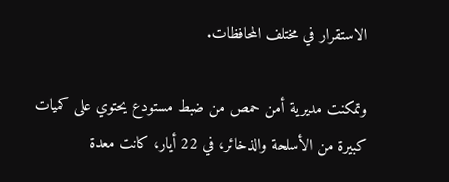الاستقرار في مختلف المحافظات.

وتمكنت مديرية أمن حمص من ضبط مستودع يحتوي على كميات كبيرة من الأسلحة والذخائر، في 22 أيار، كانت معدة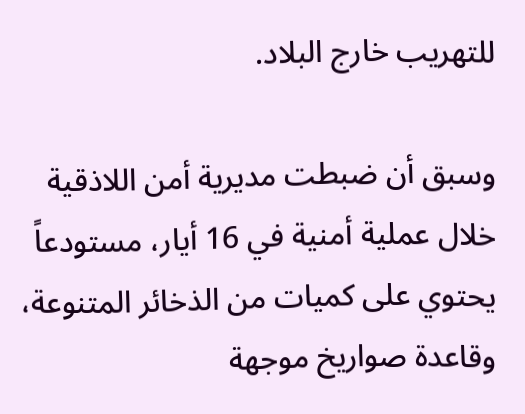للتهريب خارج البلاد.

وسبق أن ضبطت مديرية أمن اللاذقية خلال عملية أمنية في 16 أيار، مستودعاً يحتوي على كميات من الذخائر المتنوعة، وقاعدة صواريخ موجهة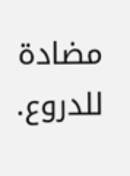مضادة للدروع.